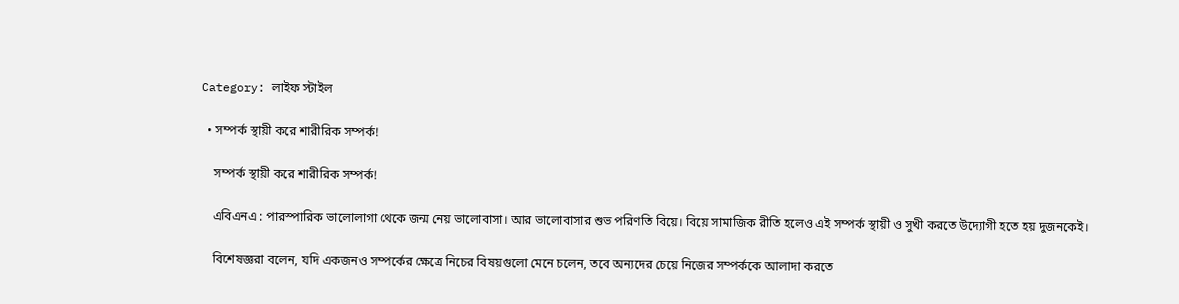Category: লাইফ স্টাইল

  • সম্পর্ক স্থায়ী করে শারীরিক সম্পর্ক!

    সম্পর্ক স্থায়ী করে শারীরিক সম্পর্ক!

    এবিএনএ : পারস্পারিক ভালোলাগা থেকে জন্ম নেয় ভালোবাসা। আর ভালোবাসার শুভ পরিণতি বিয়ে। বিয়ে সামাজিক রীতি হলেও এই সম্পর্ক স্থায়ী ও সুখী করতে উদ্যোগী হতে হয় দুজনকেই।

    বিশেষজ্ঞরা বলেন, যদি একজনও সম্পর্কের ক্ষেত্রে নিচের বিষয়গুলো মেনে চলেন, তবে অন্যদের চেয়ে নিজের সম্পর্ককে আলাদা করতে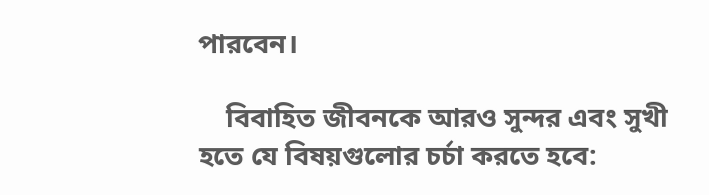পারবেন।

    বিবাহিত জীবনকে আরও সুন্দর এবং সুখী হতে যে বিষয়গুলোর চর্চা করতে হবে: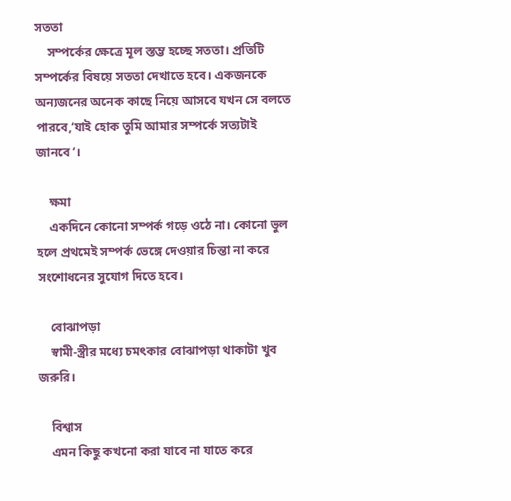সততা
    সম্পর্কের ক্ষেত্রে মূল স্তম্ভ হচ্ছে সততা। প্রতিটি সম্পর্কের বিষয়ে সততা দেখাতে হবে। একজনকে অন্যজনের অনেক কাছে নিয়ে আসবে যখন সে বলতে পারবে,‘যাই হোক তুমি আমার সম্পর্কে সত্যটাই জানবে’।

    ক্ষমা
    একদিনে কোনো সম্পর্ক গড়ে ওঠে না। কোনো ভুল হলে প্রথমেই সম্পর্ক ভেঙ্গে দেওয়ার চিন্তা না করে সংশোধনের সুযোগ দিতে হবে।

    বোঝাপড়া
    স্বামী-স্ত্রীর মধ্যে চমৎকার বোঝাপড়া থাকাটা খুব জরুরি।

    বিশ্বাস
    এমন কিছু কখনো করা যাবে না যাতে করে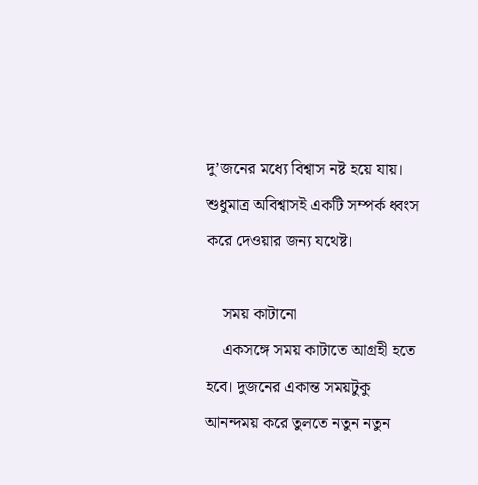দু’জনের মধ্যে বিশ্বাস নষ্ট হয়ে যায়। শুধুমাত্র অবিশ্বাসই একটি সম্পর্ক ধ্বংস করে দেওয়ার জন্য যথেষ্ট।

    সময় কাটানো
    একসঙ্গে সময় কাটাতে আগ্রহী হতে হবে। দুজনের একান্ত সময়টুকু আনন্দময় করে তুলতে নতুন নতুন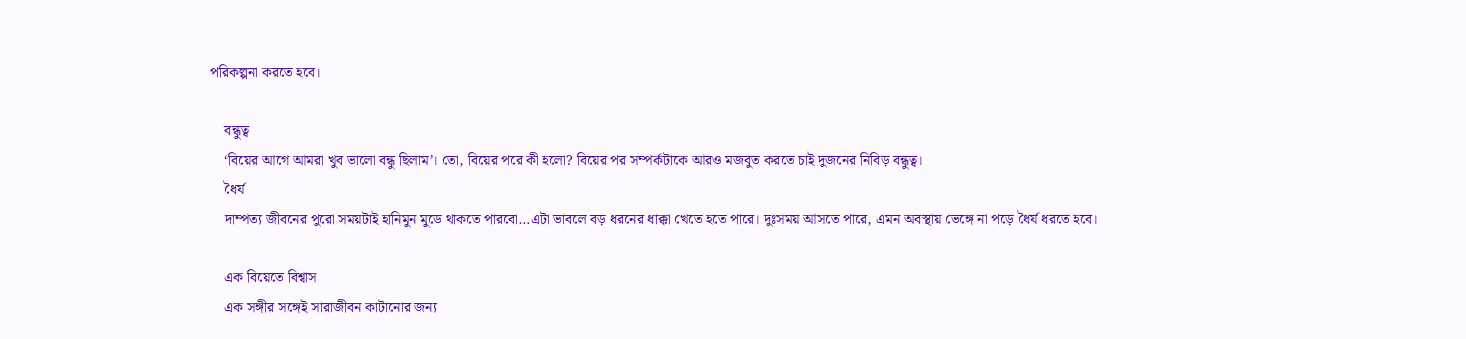পরিকল্পনা করতে হবে।

    বন্ধুত্ব
    ‘বিয়ের আগে আমরা খুব ভালো বন্ধু ছিলাম’। তো, বিয়ের পরে কী হলো? বিয়ের পর সম্পর্কটাকে আরও মজবুত করতে চাই দুজনের নিবিড় বন্ধুত্ব।
    ধৈর্য
    দাম্পত্য জীবনের পুরো সময়টাই হানিমুন মুডে থাকতে পারবো…এটা ভাবলে বড় ধরনের ধাক্কা খেতে হতে পারে। দুঃসময় আসতে পারে, এমন অবস্থায় ভেঙ্গে না পড়ে ধৈর্য ধরতে হবে।

    এক বিয়েতে বিশ্বাস
    এক সঙ্গীর সঙ্গেই সারাজীবন কাটানোর জন্য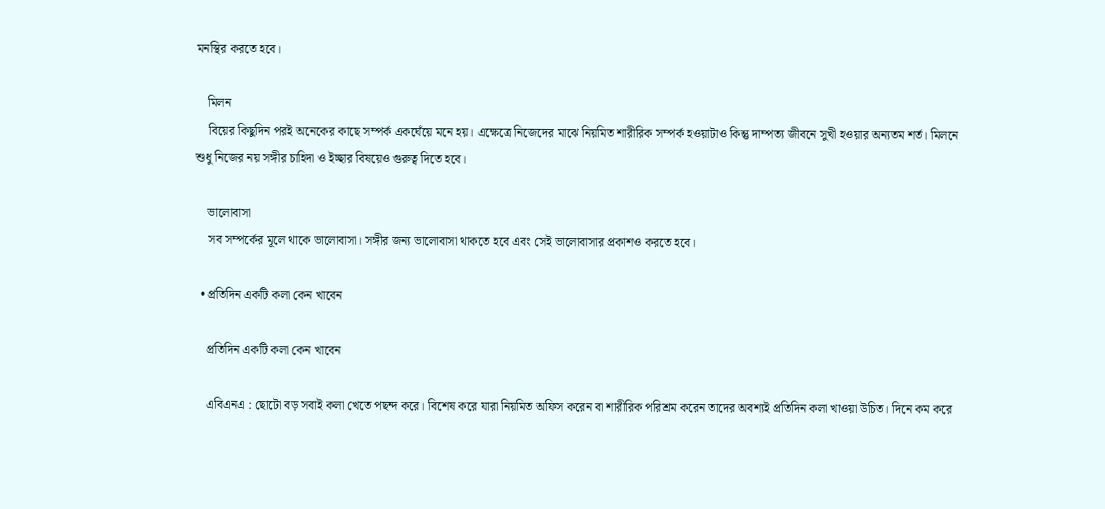মনস্থির করতে হবে।

    মিলন
    বিয়ের কিছুদিন পরই অনেকের কাছে সম্পর্ক একঘেঁয়ে মনে হয়। এক্ষেত্রে নিজেদের মাঝে নিয়মিত শারীরিক সম্পর্ক হওয়াটাও কিন্তু দাম্পত্য জীবনে সুখী হওয়ার অন্যতম শর্ত। মিলনে শুধু নিজের নয় সঙ্গীর চাহিদা ও ইচ্ছার বিষয়েও গুরুত্ব দিতে হবে।

    ভালোবাসা
    সব সম্পর্কের মূলে থাকে ভালোবাসা। সঙ্গীর জন্য ভালোবাসা থাকতে হবে এবং সেই ভালোবাসার প্রকাশও করতে হবে।

  • প্রতিদিন একটি কলা কেন খাবেন

    প্রতিদিন একটি কলা কেন খাবেন

    এবিএনএ : ছোটো বড় সবাই কলা খেতে পছন্দ করে। বিশেষ করে যারা নিয়মিত অফিস করেন বা শারীরিক পরিশ্রম করেন তাদের অবশ্যই প্রতিদিন কলা খাওয়া উচিত। দিনে কম করে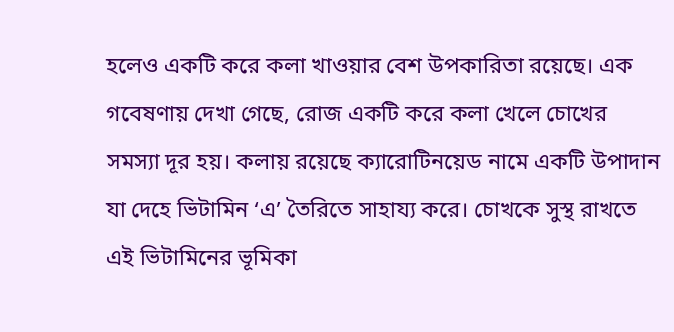হলেও একটি করে কলা খাওয়ার বেশ উপকারিতা রয়েছে। এক গবেষণায় দেখা গেছে, রোজ একটি করে কলা খেলে চোখের সমস্যা দূর হয়। কলায় রয়েছে ক্যারোটিনয়েড নামে একটি উপাদান যা দেহে ভিটামিন ‘এ’ তৈরিতে সাহায্য করে। চোখকে সুস্থ রাখতে এই ভিটামিনের ভূমিকা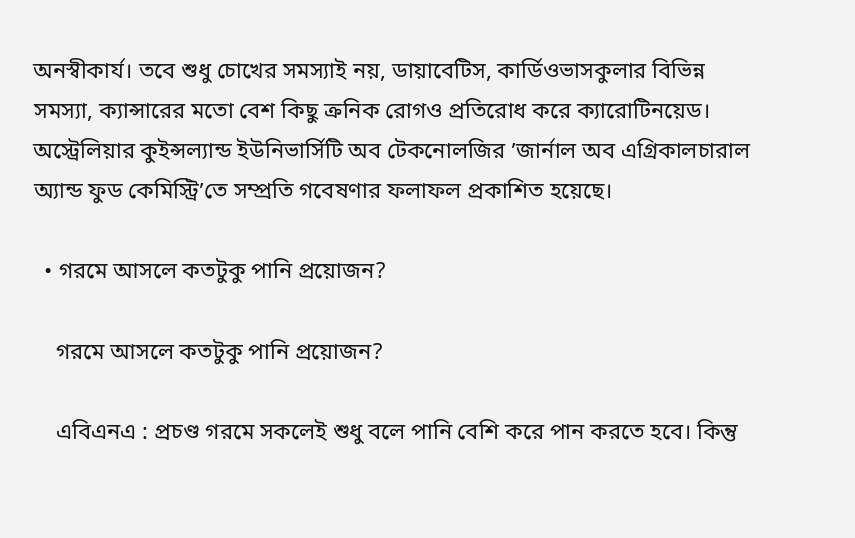অনস্বীকার্য। তবে শুধু চোখের সমস্যাই নয়, ডায়াবেটিস, কার্ডিওভাসকুলার বিভিন্ন সমস্যা, ক্যান্সারের মতো বেশ কিছু ক্রনিক রোগও প্রতিরোধ করে ক্যারোটিনয়েড। অস্ট্রেলিয়ার কুইন্সল্যান্ড ইউনিভার্সিটি অব টেকনোলজির ‌’জার্নাল অব এগ্রিকালচারাল অ্যান্ড ফুড কেমিস্ট্রি’তে সম্প্রতি গবেষণার ফলাফল প্রকাশিত হয়েছে।

  • গরমে আসলে কতটুকু পানি প্রয়োজন?

    গরমে আসলে কতটুকু পানি প্রয়োজন?

    এবিএনএ : প্রচণ্ড গরমে সকলেই শুধু বলে পানি বেশি করে পান করতে হবে। কিন্তু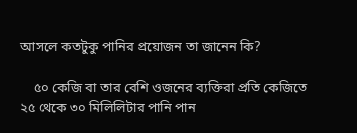আসলে কতটুকু পানির প্রয়োজন তা জানেন কি?

    ৫০ কেজি বা তার বেশি ওজনের ব্যক্তিরা প্রতি কেজিতে ২৫ থেকে ৩০ মিলিলিটার পানি পান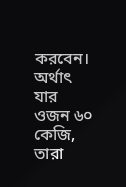করবেন। অর্থাৎ যার ওজন ৬০ কেজি, তারা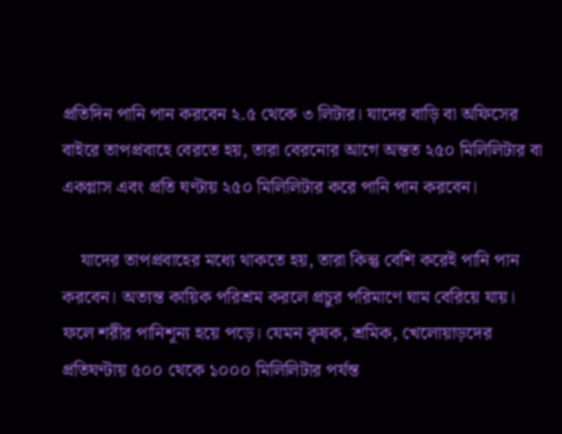প্রতিদিন পানি পান করবেন ২.৫ থেকে ৩ লিটার। যাদের বাড়ি বা অফিসের বাইরে তাপপ্রবাহে বেরতে হয়, তারা বেরনোর আগে অন্তত ২৫০ মিলিলিটার বা একগ্লাস এবং প্রতি ঘণ্টায় ২৫০ মিলিলিটার করে পানি পান করবেন।

    যাদের তাপপ্রবাহের মধ্যে থাকতে হয়, তারা কিন্তু বেশি করেই পানি পান করবেন। অত্যন্ত কায়িক পরিশ্রম করলে প্রচুর পরিমাণে ঘাম বেরিয়ে যায়। ফলে শরীর পানিশূন্য হয়ে পড়ে। যেমন কৃষক, শ্রমিক, খেলোয়াড়দের প্রতিঘণ্টায় ৫০০ থেকে ১০০০ মিলিলিটার পর্যন্ত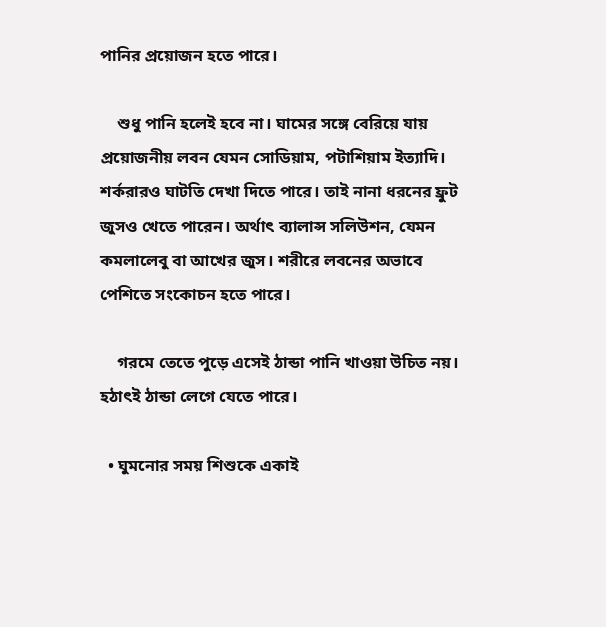পানির প্রয়োজন হতে পারে।

    শুধু পানি হলেই হবে না। ঘামের সঙ্গে বেরিয়ে যায় প্রয়োজনীয় লবন যেমন সোডিয়াম, পটাশিয়াম ইত্যাদি। শর্করারও ঘাটতি দেখা দিতে পারে। তাই নানা ধরনের ফ্রুট জুসও খেতে পারেন। অর্থাৎ ব্যালান্স সলিউশন, যেমন কমলালেবু বা আখের জুস। শরীরে লবনের অভাবে পেশিতে সংকোচন হতে পারে।

    গরমে তেতে পুড়ে এসেই ঠান্ডা পানি খাওয়া উচিত নয়। হঠাৎই ঠান্ডা লেগে যেতে পারে।

  • ঘুমনোর সময় শিশুকে একাই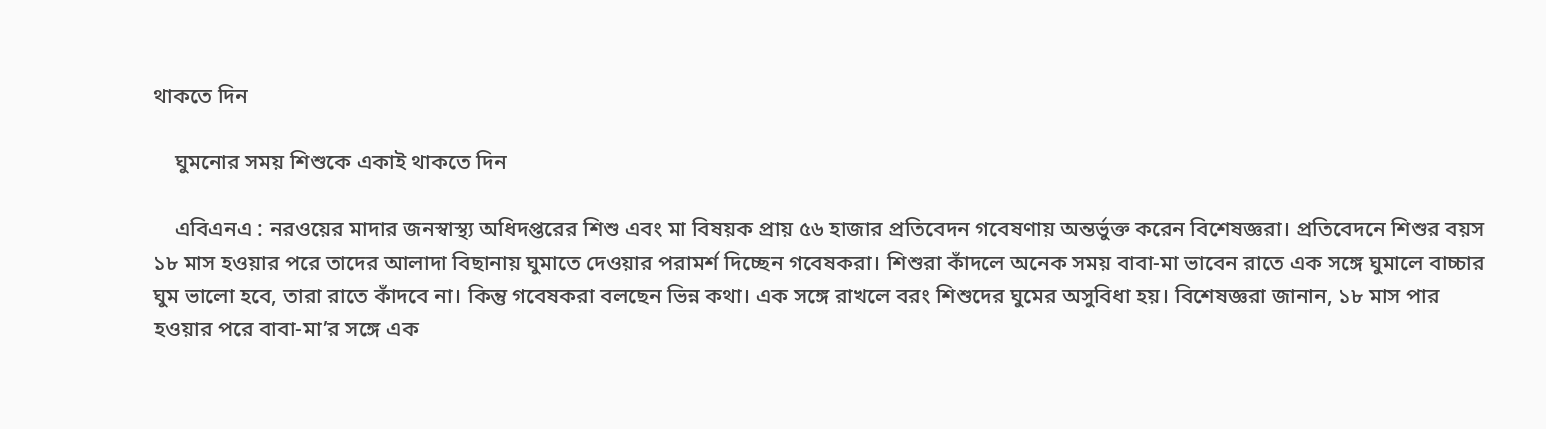থাকতে দিন

    ঘুমনোর সময় শিশুকে একাই থাকতে দিন

    এবিএনএ : নরওয়ের মাদার জনস্বাস্থ্য অধিদপ্তরের শিশু এবং মা বিষয়ক প্রায় ৫৬ হাজার প্রতিবেদন গবেষণায় অন্তর্ভুক্ত করেন বিশেষজ্ঞরা। প্রতিবেদনে শিশুর বয়স ১৮ মাস হওয়ার পরে তাদের আলাদা বিছানায় ঘুমাতে দেওয়ার পরামর্শ দিচ্ছেন গবেষকরা। শিশুরা কাঁদলে অনেক সময় বাবা-মা ভাবেন রাতে এক সঙ্গে ঘুমালে বাচ্চার ঘুম ভালো হবে, তারা রাতে কাঁদবে না। কিন্তু গবেষকরা বলছেন ভিন্ন কথা। এক সঙ্গে রাখলে বরং শিশুদের ঘুমের অসুবিধা হয়। বিশেষজ্ঞরা জানান, ১৮ মাস পার হওয়ার পরে বাবা-মা’র সঙ্গে এক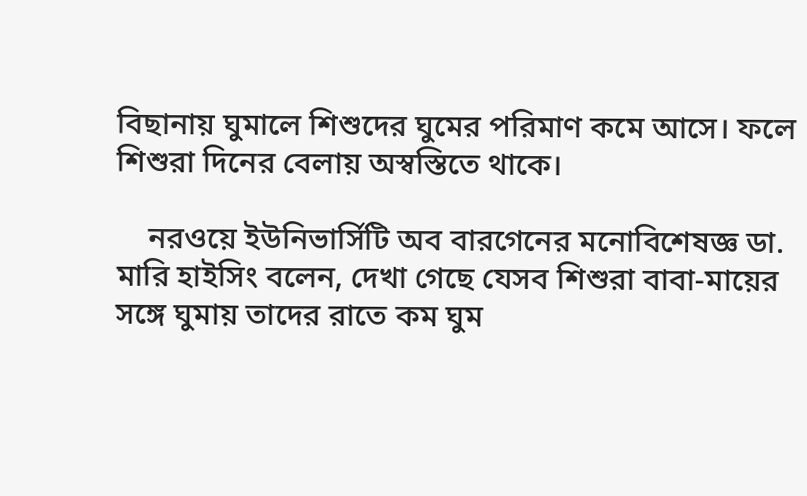বিছানায় ঘুমালে শিশুদের ঘুমের পরিমাণ কমে আসে। ফলে শিশুরা দিনের বেলায় অস্বস্তিতে থাকে।

    নরওয়ে ইউনিভার্সিটি অব বারগেনের মনোবিশেষজ্ঞ ডা. মারি হাইসিং বলেন, দেখা গেছে যেসব শিশুরা বাবা-মায়ের সঙ্গে ঘুমায় তাদের রাতে কম ঘুম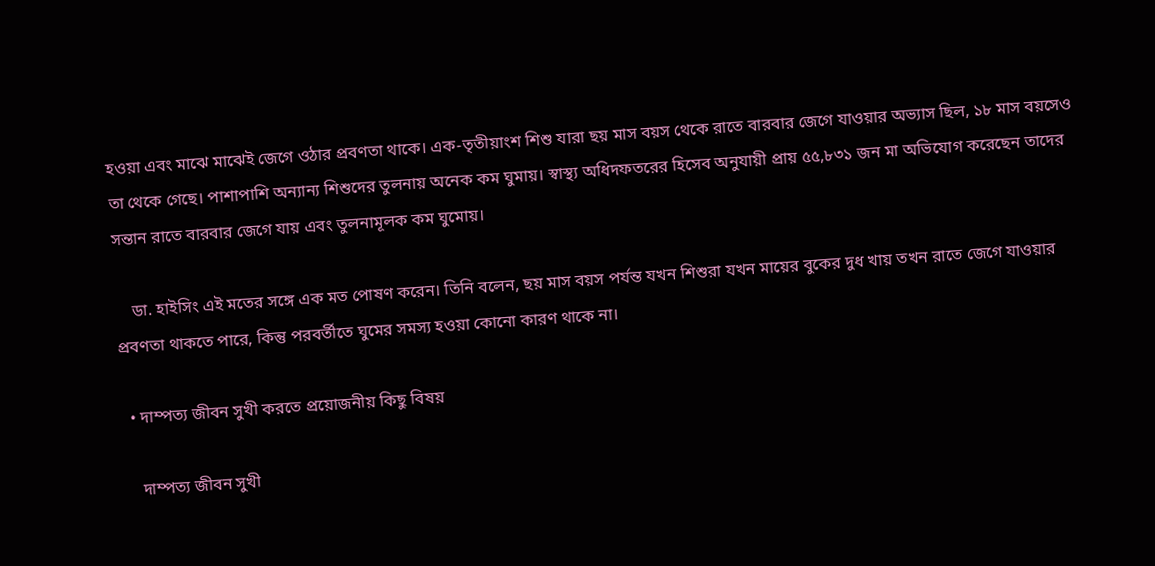হওয়া এবং মাঝে মাঝেই জেগে ওঠার প্রবণতা থাকে। এক-তৃতীয়াংশ শিশু যারা ছয় মাস বয়স থেকে রাতে বারবার জেগে যাওয়ার অভ্যাস ছিল, ১৮ মাস বয়সেও তা থেকে গেছে। পাশাপাশি অন্যান্য শিশুদের তুলনায় অনেক কম ঘুমায়। স্বাস্থ্য অধিদফতরের হিসেব অনুযায়ী প্রায় ৫৫,৮৩১ জন মা অভিযোগ করেছেন তাদের সন্তান রাতে বারবার জেগে যায় এবং তুলনামূলক কম ঘুমোয়।

    ডা. হাইসিং এই মতের সঙ্গে এক মত পোষণ করেন। তিনি বলেন, ছয় মাস বয়স পর্যন্ত যখন শিশুরা যখন মায়ের বুকের দুধ খায় তখন রাতে জেগে যাওয়ার প্রবণতা থাকতে পারে, কিন্তু পরবর্তীতে ঘুমের সমস্য হওয়া কোনো কারণ থাকে না।

  • দাম্পত্য জীবন সুখী করতে প্রয়োজনীয় কিছু বিষয়

    দাম্পত্য জীবন সুখী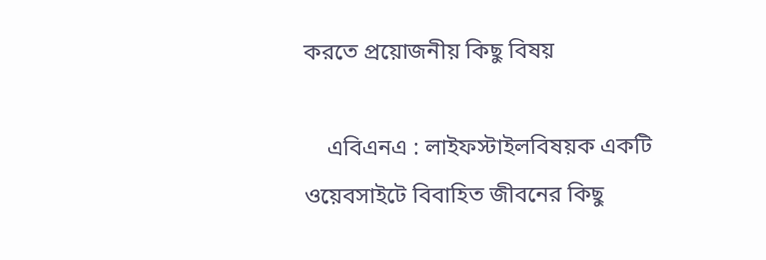করতে প্রয়োজনীয় কিছু বিষয়

    এবিএনএ : লাইফস্টাইলবিষয়ক একটি ওয়েবসাইটে বিবাহিত জীবনের কিছু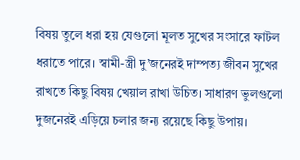বিষয় তুলে ধরা হয় যেগুলো মূলত সুখের সংসারে ফাটল ধরাতে পারে। স্বামী-স্ত্রী দু’জনেরই দাম্পত্য জীবন সুখের রাখতে কিছু বিষয় খেয়াল রাখা উচিত। সাধারণ ভুলগুলো দুজনেরই এড়িয়ে চলার জন্য রয়েছে কিছু উপায়।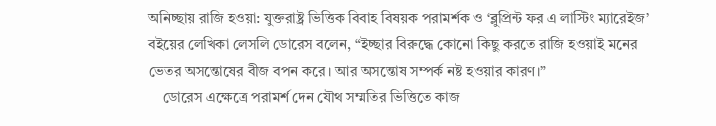অনিচ্ছায় রাজি হওয়া: যুক্তরাষ্ট্র ভিত্তিক বিবাহ বিষয়ক পরামর্শক ও ‘ব্লুপ্রিন্ট ফর এ লাস্টিং ম্যারেইজ’ বইয়ের লেখিকা লেসলি ডোরেস বলেন, “ইচ্ছার বিরুদ্ধে কোনো কিছু করতে রাজি হওয়াই মনের ভেতর অসন্তোষের বীজ বপন করে। আর অসন্তোষ সম্পর্ক নষ্ট হওয়ার কারণ।”
    ডোরেস এক্ষেত্রে পরামর্শ দেন যৌথ সম্মতির ভিত্তিতে কাজ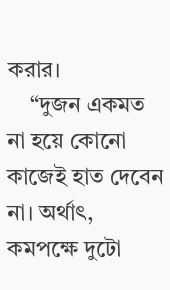করার।
    “দুজন একমত না হয়ে কোনো কাজেই হাত দেবেন না। অর্থাৎ, কমপক্ষে দুটো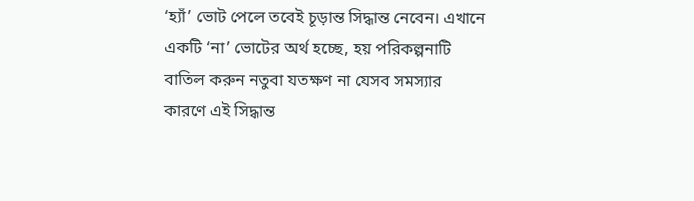‘হ্যাঁ’ ভোট পেলে তবেই চূড়ান্ত সিদ্ধান্ত নেবেন। এখানে একটি ‘না’ ভোটের অর্থ হচ্ছে, হয় পরিকল্পনাটি বাতিল করুন নতুবা যতক্ষণ না যেসব সমস্যার কারণে এই সিদ্ধান্ত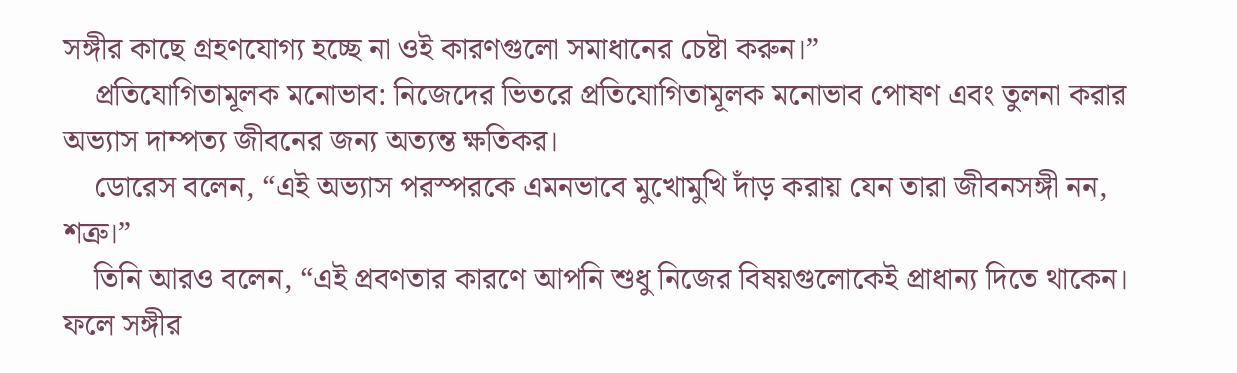সঙ্গীর কাছে গ্রহণযোগ্য হচ্ছে না ওই কারণগুলো সমাধানের চেষ্টা করুন।”
    প্রতিযোগিতামূলক মনোভাব: নিজেদের ভিতরে প্রতিযোগিতামূলক মনোভাব পোষণ এবং তুলনা করার অভ্যাস দাম্পত্য জীবনের জন্য অত্যন্ত ক্ষতিকর।
    ডোরেস বলেন, “এই অভ্যাস পরস্পরকে এমনভাবে মুখোমুখি দাঁড় করায় যেন তারা জীবনসঙ্গী নন, শত্রু।”
    তিনি আরও বলেন, “এই প্রবণতার কারণে আপনি শুধু নিজের বিষয়গুলোকেই প্রাধান্য দিতে থাকেন। ফলে সঙ্গীর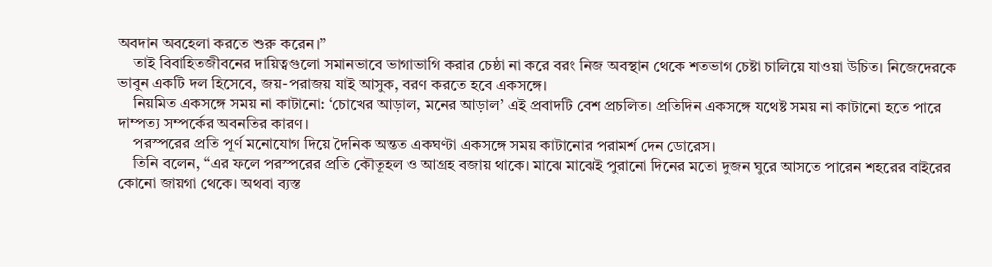অবদান অবহেলা করতে শুরু করেন।”
    তাই বিবাহিতজীবনের দায়িত্বগুলো সমানভাবে ভাগাভাগি করার চেষ্ঠা না করে বরং নিজ অবস্থান থেকে শতভাগ চেষ্টা চালিয়ে যাওয়া উচিত। নিজেদেরকে ভাবুন একটি দল হিসেবে, জয়-পরাজয় যাই আসুক, বরণ করতে হবে একসঙ্গে।
    নিয়মিত একসঙ্গে সময় না কাটানো: ‘চোখের আড়াল, মনের আড়াল’ এই প্রবাদটি বেশ প্রচলিত। প্রতিদিন একসঙ্গে যথেষ্ট সময় না কাটানো হতে পারে দাম্পত্য সম্পর্কের অবনতির কারণ।
    পরস্পরের প্রতি পূর্ণ মনোযোগ দিয়ে দৈনিক অন্তত একঘণ্টা একসঙ্গে সময় কাটানোর পরামর্শ দেন ডোরেস।
    তিনি বলেন, “এর ফলে পরস্পরের প্রতি কৌতূহল ও আগ্রহ বজায় থাকে। মাঝে মাঝেই পুরানো দিনের মতো দুজন ঘুরে আসতে পারেন শহরের বাইরের কোনো জায়গা থেকে। অথবা ব্যস্ত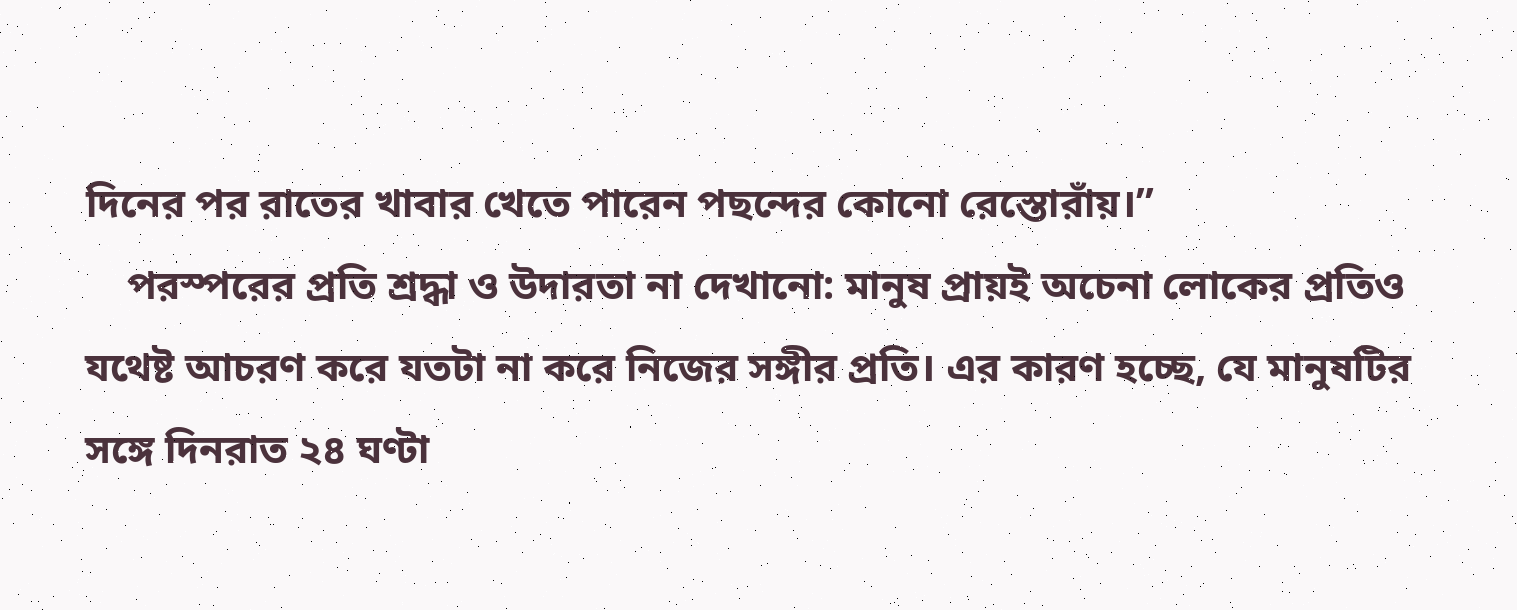দিনের পর রাতের খাবার খেতে পারেন পছন্দের কোনো রেস্তোরাঁয়।”
    পরস্পরের প্রতি শ্রদ্ধা ও উদারতা না দেখানো: মানুষ প্রায়ই অচেনা লোকের প্রতিও যথেষ্ট আচরণ করে যতটা না করে নিজের সঙ্গীর প্রতি। এর কারণ হচ্ছে, যে মানুষটির সঙ্গে দিনরাত ২৪ ঘণ্টা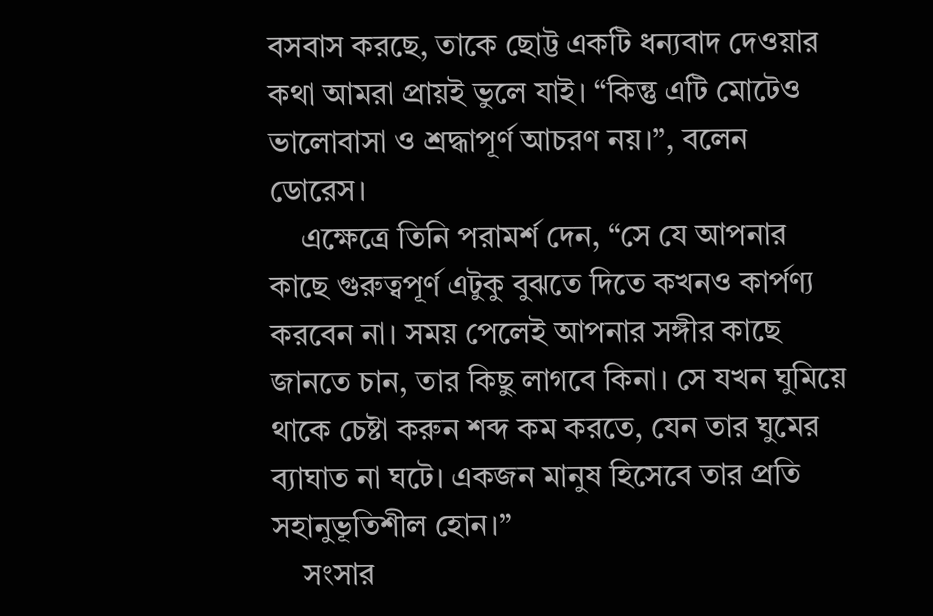বসবাস করছে, তাকে ছোট্ট একটি ধন্যবাদ দেওয়ার কথা আমরা প্রায়ই ভুলে যাই। “কিন্তু এটি মোটেও ভালোবাসা ও শ্রদ্ধাপূর্ণ আচরণ নয়।”, বলেন ডোরেস।
    এক্ষেত্রে তিনি পরামর্শ দেন, “সে যে আপনার কাছে গুরুত্বপূর্ণ এটুকু বুঝতে দিতে কখনও কার্পণ্য করবেন না। সময় পেলেই আপনার সঙ্গীর কাছে জানতে চান, তার কিছু লাগবে কিনা। সে যখন ঘুমিয়ে থাকে চেষ্টা করুন শব্দ কম করতে, যেন তার ঘুমের ব্যাঘাত না ঘটে। একজন মানুষ হিসেবে তার প্রতি সহানুভূতিশীল হোন।”
    সংসার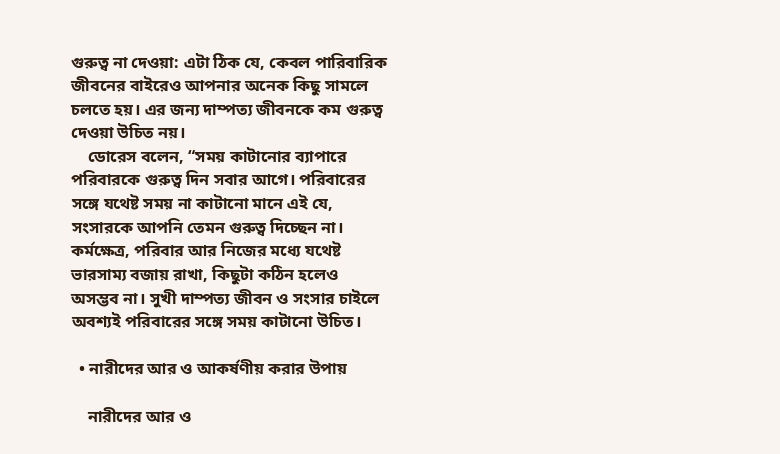গুরুত্ব না দেওয়া: এটা ঠিক যে, কেবল পারিবারিক জীবনের বাইরেও আপনার অনেক কিছু সামলে চলতে হয়। এর জন্য দাম্পত্য জীবনকে কম গুরুত্ব দেওয়া উচিত নয়।
    ডোরেস বলেন, “সময় কাটানোর ব্যাপারে পরিবারকে গুরুত্ব দিন সবার আগে। পরিবারের সঙ্গে যথেষ্ট সময় না কাটানো মানে এই যে, সংসারকে আপনি তেমন গুরুত্ব দিচ্ছেন না। কর্মক্ষেত্র, পরিবার আর নিজের মধ্যে যথেষ্ট ভারসাম্য বজায় রাখা, কিছুটা কঠিন হলেও অসম্ভব না। সুখী দাম্পত্য জীবন ও সংসার চাইলে অবশ্যই পরিবারের সঙ্গে সময় কাটানো উচিত।

  • নারীদের আর ও আকর্ষণীয় করার উপায়

    নারীদের আর ও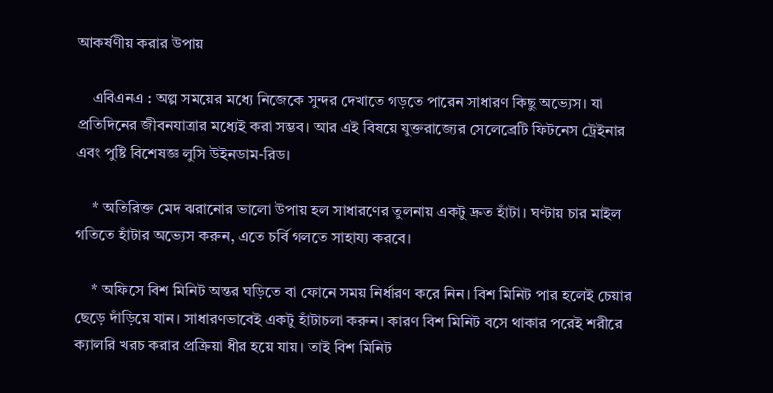আকর্ষণীয় করার উপায়

    এবিএনএ : অল্প সময়ের মধ্যে নিজেকে সুন্দর দেখাতে গড়তে পারেন সাধারণ কিছু অভ্যেস। যা প্রতিদিনের জীবনযাত্রার মধ্যেই করা সম্ভব। আর এই বিষয়ে যুক্তরাজ্যের সেলেব্রেটি ফিটনেস ট্রেইনার এবং পুষ্টি বিশেষজ্ঞ লুসি উইনডাম-রিড।

    * অতিরিক্ত মেদ ঝরানোর ভালো উপায় হল সাধারণের তুলনায় একটু দ্রুত হাঁটা। ঘণ্টায় চার মাইল গতিতে হাঁটার অভ্যেস করুন, এতে চর্বি গলতে সাহায্য করবে।

    * অফিসে বিশ মিনিট অন্তর ঘড়িতে বা ফোনে সময় নির্ধারণ করে নিন। বিশ মিনিট পার হলেই চেয়ার ছেড়ে দাঁড়িয়ে যান। সাধারণভাবেই একটু হাঁটাচলা করুন। কারণ বিশ মিনিট বসে থাকার পরেই শরীরে ক্যালরি খরচ করার প্রক্রিয়া ধীর হয়ে যায়। তাই বিশ মিনিট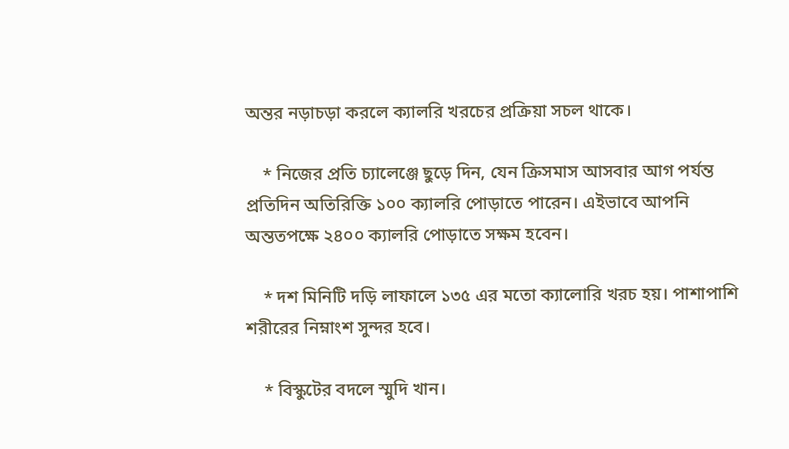অন্তর নড়াচড়া করলে ক্যালরি খরচের প্রক্রিয়া সচল থাকে।

    * নিজের প্রতি চ্যালেঞ্জে ছুড়ে দিন, যেন ক্রিসমাস আসবার আগ পর্যন্ত প্রতিদিন অতিরিক্তি ১০০ ক্যালরি পোড়াতে পারেন। এইভাবে আপনি অন্ততপক্ষে ২৪০০ ক্যালরি পোড়াতে সক্ষম হবেন।

    * দশ মিনিটি দড়ি লাফালে ১৩৫ এর মতো ক্যালোরি খরচ হয়। পাশাপাশি শরীরের নিম্নাংশ সুন্দর হবে।

    * বিস্কুটের বদলে স্মুদি খান।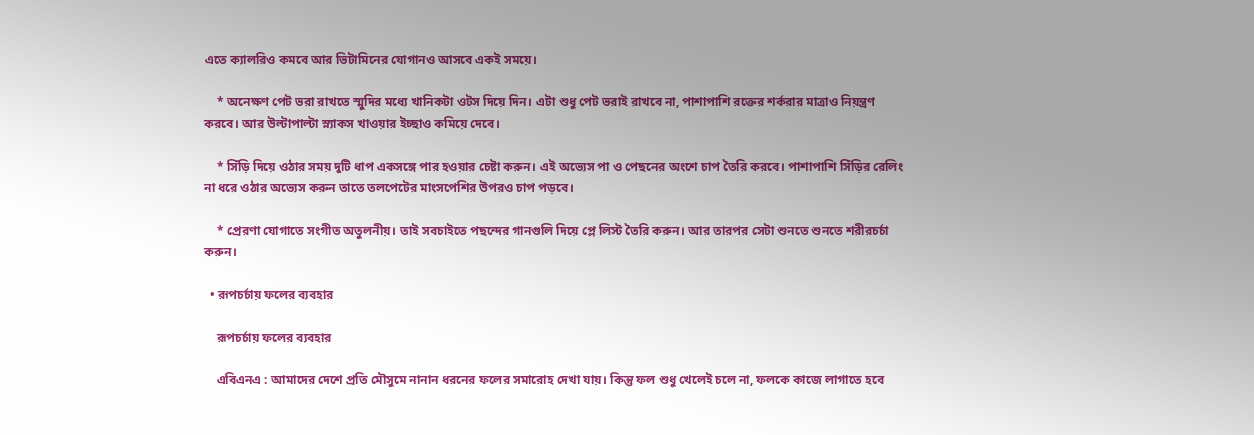এতে ক্যালরিও কমবে আর ভিটামিনের যোগানও আসবে একই সময়ে।

    * অনেক্ষণ পেট ভরা রাখতে স্মুদির মধ্যে খানিকটা ওটস দিয়ে দিন। এটা শুধু পেট ভরাই রাখবে না, পাশাপাশি রক্তের শর্করার মাত্রাও নিয়ন্ত্রণ করবে। আর উল্টাপাল্টা স্ন্যাকস খাওয়ার ইচ্ছাও কমিয়ে দেবে।

    * সিঁড়ি দিয়ে ওঠার সময় দুটি ধাপ একসঙ্গে পার হওয়ার চেষ্টা করুন। এই অভ্যেস পা ও পেছনের অংশে চাপ তৈরি করবে। পাশাপাশি সিঁড়ির রেলিং না ধরে ওঠার অভ্যেস করুন তাতে তলপেটের মাংসপেশির উপরও চাপ পড়বে।

    * প্রেরণা যোগাতে সংগীত অতুলনীয়। তাই সবচাইতে পছন্দের গানগুলি দিয়ে প্লে লিস্ট তৈরি করুন। আর তারপর সেটা শুনতে শুনতে শরীরচর্চা করুন।

  • রূপচর্চায় ফলের ব্যবহার

    রূপচর্চায় ফলের ব্যবহার

    এবিএনএ : আমাদের দেশে প্রতি মৌসুমে নানান ধরনের ফলের সমারোহ দেখা যায়। কিন্তু ফল শুধু খেলেই চলে না, ফলকে কাজে লাগাতে হবে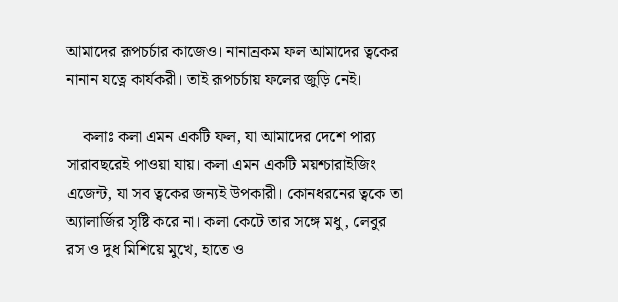আমাদের রূপচর্চার কাজেও। নানান্রকম ফল আমাদের ত্বকের নানান যত্নে কার্যকরী। তাই রূপচর্চায় ফলের জুড়ি নেই।

    কলাঃ কলা এমন একটি ফল, যা আমাদের দেশে পার‍্য সারাবছরেই পাওয়া যায়। কলা এমন একটি ময়শ্চারাইজিং এজেন্ট, যা সব ত্বকের জন্যই উপকারী। কোনধরনের ত্বকে তা অ্যালার্জির সৃষ্টি করে না। কলা কেটে তার সঙ্গে মধু, লেবুর রস ও দুধ মিশিয়ে মুখে, হাতে ও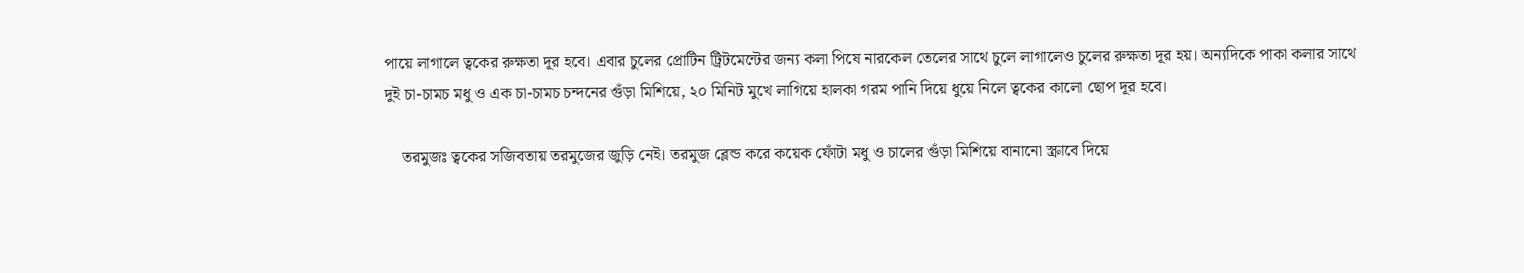পায়ে লাগালে ত্বকের রুক্ষতা দূর হবে। এবার চুলের প্রোটিন ট্রিটমেন্টের জন্য কলা পিষে নারকেল তেলের সাথে চুলে লাগালেও চুলের রুক্ষতা দূর হয়। অন্যদিকে পাকা কলার সাথে দুই চা-চামচ মধু ও এক চা-চামচ চন্দনের গুঁড়া মিশিয়ে, ২০ মিনিট মুখে লাগিয়ে হালকা গরম পানি দিয়ে ধুয়ে নিলে ত্বকের কালো ছোপ দূর হবে।

    তরমুজঃ ত্বকের সজিবতায় তরমুজের জুড়ি নেই। তরমুজ ব্লেন্ড করে কয়েক ফোঁটা মধু ও চালের গুঁড়া মিশিয়ে বানানো স্ক্রাবে দিয়ে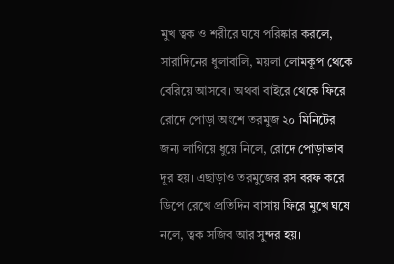মুখ ত্বক ও শরীরে ঘষে পরিষ্কার করলে, সারাদিনের ধুলাবালি, ময়লা লোমকূপ থেকে বেরিয়ে আসবে। অথবা বাইরে থেকে ফিরে রোদে পোড়া অংশে তরমুজ ২০ মিনিটের জন্য লাগিয়ে ধুয়ে নিলে, রোদে পোড়াভাব দূর হয়। এছাড়াও তরমুজের রস বরফ করে ডিপে রেখে প্রতিদিন বাসায় ফিরে মুখে ঘষে নলে, ত্বক সজিব আর সুন্দর হয়।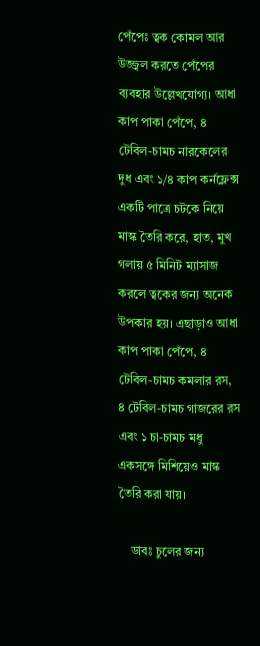পেঁপেঃ ত্বক কোমল আর উজ্জ্বল করতে পেঁপের ব্যবহার উল্লেখযোগ্য। আধা কাপ পাকা পেঁপে, ৪ টেবিল-চামচ নারকেলের দুধ এবং ১/৪ কাপ কর্নফ্লেক্স একটি পাত্রে চটকে নিয়ে মাস্ক তৈরি করে, হাত, মুখ গলায় ৫ মিনিট ম্যাসাজ করলে ত্বকের জন্য অনেক উপকার হয়। এছাড়াও আধা কাপ পাকা পেঁপে, ৪ টেবিল-চামচ কমলার রস, ৪ টেবিল-চামচ গাজরের রস এবং ১ চা-চামচ মধু একসঙ্গে মিশিয়েও মাস্ক তৈরি করা যায়।

    ডাবঃ চুলের জন্য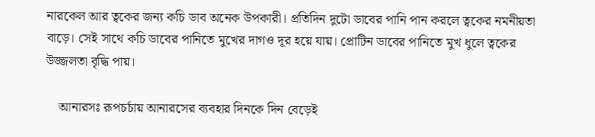নারকেল আর ত্বকের জন্য কচি ডাব অনেক উপকারী। প্রতিদিন দুটো ডাবের পানি পান করলে ত্বকের নমনীয়তা বাড়ে। সেই সাথে কচি ডাবের পানিতে মুখের দাগও দূর হয়ে যায়। প্রোটিন ডাবের পানিতে মুখ ধুলে ত্বকের উজ্জলতা বৃদ্ধি পায়।

    আনারসঃ রূপচর্চায় আনারসের ব্যবহার দিনকে দিন বেড়েই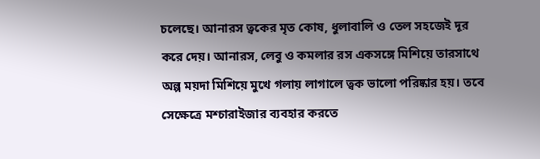চলেছে। আনারস ত্বকের মৃত কোষ, ধুলাবালি ও তেল সহজেই দূর করে দেয়। আনারস, লেবু ও কমলার রস একসঙ্গে মিশিয়ে তারসাথে অল্প ময়দা মিশিয়ে মুখে গলায় লাগালে ত্বক ভালো পরিষ্কার হয়। তবে সেক্ষেত্রে মশ্চারাইজার ব্যবহার করতে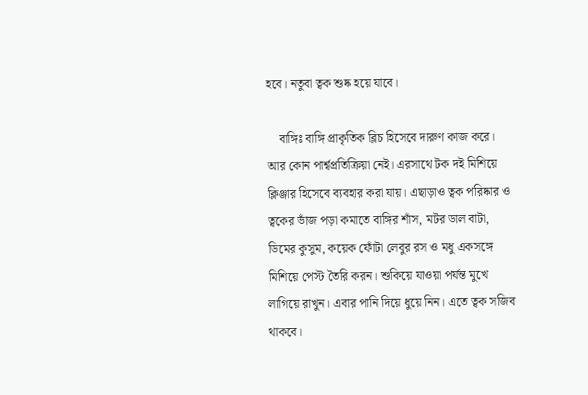হবে। নতুবা ত্বক শুষ্ক হয়ে যাবে।

    বাঙ্গিঃ বাঙ্গি প্রাকৃতিক ব্লিচ হিসেবে দারুণ কাজ করে। আর কোন পার্শ্বপ্রতিক্রিয়া নেই। এরসাথে টক দই মিশিয়ে ক্লিঞ্জার হিসেবে ব্যবহার করা যায়। এছাড়াও ত্বক পরিষ্কার ও ত্বকের ভাঁজ পড়া কমাতে বাঙ্গির শাঁস, মটর ডাল বাটা, ডিমের কুসুম, কয়েক ফোঁটা লেবুর রস ও মধু একসঙ্গে মিশিয়ে পেস্ট তৈরি করন। শুকিয়ে যাওয়া পর্যন্ত মুখে লাগিয়ে রাখুন। এবার পানি দিয়ে ধুয়ে নিন। এতে ত্বক সজিব থাকবে।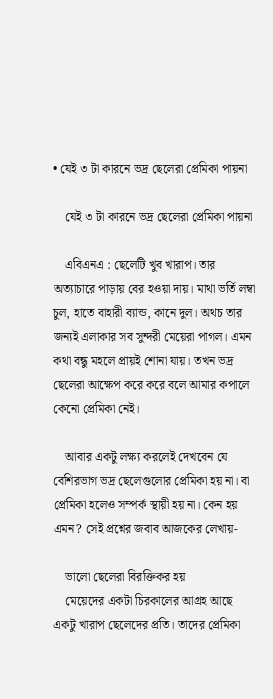• যেই ৩ টা কারনে ভদ্র ছেলেরা প্রেমিকা পায়না

    যেই ৩ টা কারনে ভদ্র ছেলেরা প্রেমিকা পায়না

    এবিএনএ : ছেলেটি খুব খারাপ। তার অত্যাচারে পাড়ায় বের হওয়া দায়। মাথা ভর্তি লম্বা চুল, হাতে বাহারী ব্যান্ড, কানে দুল। অথচ তার জন্যই এলাকার সব সুন্দরী মেয়েরা পাগল। এমন কথা বন্ধু মহলে প্রায়ই শোনা যায়। তখন ভদ্র ছেলেরা আক্ষেপ করে করে বলে আমার কপালে কেনো প্রেমিকা নেই।

    আবার একটু লক্ষ্য করলেই দেখবেন যে বেশিরভাগ ভদ্র ছেলেগুলোর প্রেমিকা হয় না। বা প্রেমিকা হলেও সম্পর্ক স্থায়ী হয় না। কেন হয় এমন? সেই প্রশ্নের জবাব আজকের লেখায়-

    ভালো ছেলেরা বিরক্তিকর হয়
    মেয়েদের একটা চিরকালের আগ্রহ আছে একটু খারাপ ছেলেদের প্রতি। তাদের প্রেমিকা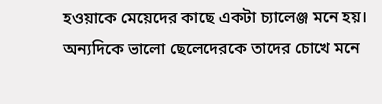হওয়াকে মেয়েদের কাছে একটা চ্যালেঞ্জ মনে হয়। অন্যদিকে ভালো ছেলেদেরকে তাদের চোখে মনে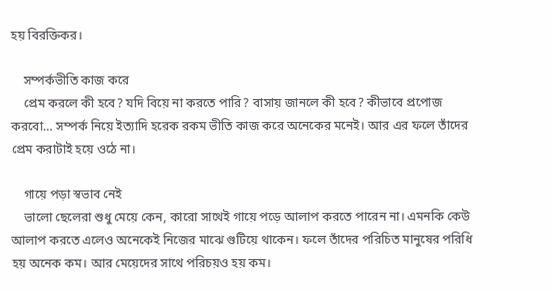হয় বিরক্তিকর।

    সম্পর্কভীতি কাজ করে
    প্রেম করলে কী হবে? যদি বিয়ে না করতে পারি? বাসায় জানলে কী হবে? কীভাবে প্রপোজ করবো… সম্পর্ক নিয়ে ইত্যাদি হরেক রকম ভীতি কাজ করে অনেকের মনেই। আর এর ফলে তাঁদের প্রেম করাটাই হয়ে ওঠে না।

    গায়ে পড়া স্বভাব নেই
    ভালো ছেলেরা শুধু মেয়ে কেন, কারো সাথেই গায়ে পড়ে আলাপ করতে পারেন না। এমনকি কেউ আলাপ করতে এলেও অনেকেই নিজের মাঝে গুটিয়ে থাকেন। ফলে তাঁদের পরিচিত মানুষের পরিধি হয় অনেক কম। আর মেয়েদের সাথে পরিচয়ও হয় কম।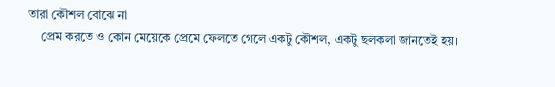তারা কৌশল বোঝে না
    প্রেম করতে ও কোন মেয়েকে প্রেমে ফেলতে গেলে একটু কৌশল, একটু ছলকলা জানতেই হয়।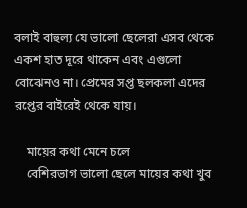বলাই বাহুল্য যে ভালো ছেলেরা এসব থেকে একশ হাত দূরে থাকেন এবং এগুলো বোঝেনও না। প্রেমের সপ্ত ছলকলা এদের রপ্তের বাইরেই থেকে যায়।

    মায়ের কথা মেনে চলে
    বেশিরভাগ ভালো ছেলে মায়ের কথা খুব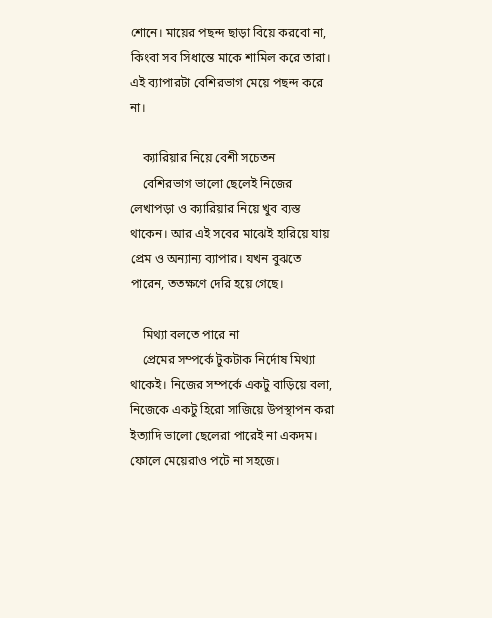শোনে। মায়ের পছন্দ ছাড়া বিয়ে করবো না, কিংবা সব সিধান্তে মাকে শামিল করে তারা। এই ব্যাপারটা বেশিরভাগ মেয়ে পছন্দ করে না।

    ক্যারিয়ার নিয়ে বেশী সচেতন
    বেশিরভাগ ভালো ছেলেই নিজের লেখাপড়া ও ক্যারিয়ার নিয়ে খুব ব্যস্ত থাকেন। আর এই সবের মাঝেই হারিয়ে যায় প্রেম ও অন্যান্য ব্যাপার। যখন বুঝতে পারেন, ততক্ষণে দেরি হয়ে গেছে।

    মিথ্যা বলতে পারে না
    প্রেমের সম্পর্কে টুকটাক নির্দোষ মিথ্যা থাকেই। নিজের সম্পর্কে একটু বাড়িয়ে বলা, নিজেকে একটু হিরো সাজিয়ে উপস্থাপন করা ইত্যাদি ভালো ছেলেরা পারেই না একদম। ফোলে মেয়েরাও পটে না সহজে।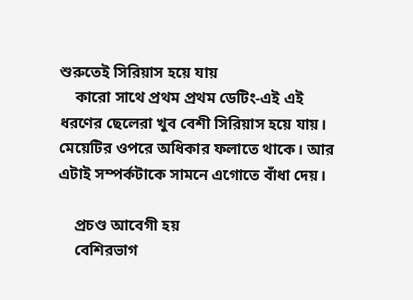শুরুতেই সিরিয়াস হয়ে যায়
    কারো সাথে প্রথম প্রথম ডেটিং-এই এই ধরণের ছেলেরা খুব বেশী সিরিয়াস হয়ে যায়। মেয়েটির ওপরে অধিকার ফলাতে থাকে। আর এটাই সম্পর্কটাকে সামনে এগোতে বাঁধা দেয়।

    প্রচণ্ড আবেগী হয়
    বেশিরভাগ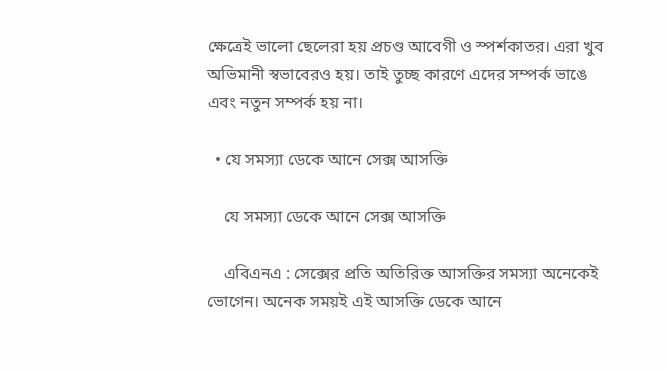ক্ষেত্রেই ভালো ছেলেরা হয় প্রচণ্ড আবেগী ও স্পর্শকাতর। এরা খুব অভিমানী স্বভাবেরও হয়। তাই তুচ্ছ কারণে এদের সম্পর্ক ভাঙে এবং নতুন সম্পর্ক হয় না।

  • যে সমস্যা ডেকে আনে সেক্স আসক্তি

    যে সমস্যা ডেকে আনে সেক্স আসক্তি

    এবিএনএ : সেক্সের প্রতি অতিরিক্ত আসক্তির সমস্যা অনেকেই ভোগেন। অনেক সময়ই এই আসক্তি ডেকে আনে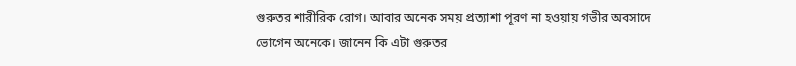গুরুতর শারীরিক রোগ। আবার অনেক সময় প্রত্যাশা পূরণ না হওয়ায় গভীর অবসাদে ভোগেন অনেকে। জানেন কি এটা গুরুতর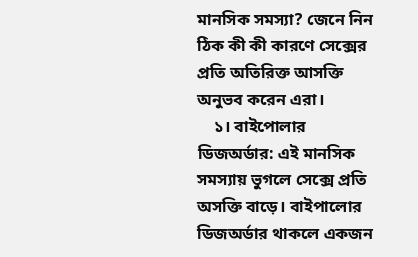মানসিক সমস্যা? জেনে নিন ঠিক কী কী কারণে সেক্সের প্রতি অতিরিক্ত আসক্তি অনুভব করেন এরা।
    ১। বাইপোলার ডিজঅর্ডার: এই মানসিক সমস্যায় ভুগলে সেক্সে প্রতি অসক্তি বাড়ে। বাইপালোর ডিজঅর্ডার থাকলে একজন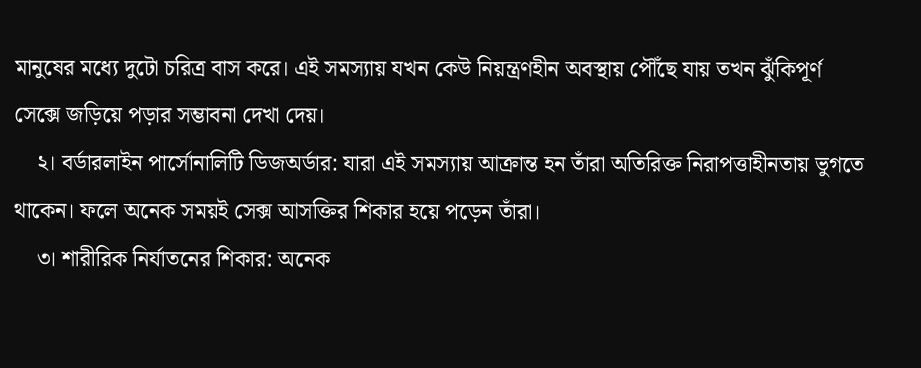মানুষের মধ্যে দুটো চরিত্র বাস করে। এই সমস্যায় যখন কেউ নিয়ন্ত্রণহীন অবস্থায় পৌঁছে যায় তখন ঝুঁকিপূর্ণ সেক্সে জড়িয়ে পড়ার সম্ভাবনা দেখা দেয়।
    ২। বর্ডারলাইন পার্সোনালিটি ডিজঅর্ডার: যারা এই সমস্যায় আক্রান্ত হন তাঁরা অতিরিক্ত নিরাপত্তাহীনতায় ভুগতে থাকেন। ফলে অনেক সময়ই সেক্স আসক্তির শিকার হয়ে পড়েন তাঁরা।
    ৩। শারীরিক নির্যাতনের শিকার: অনেক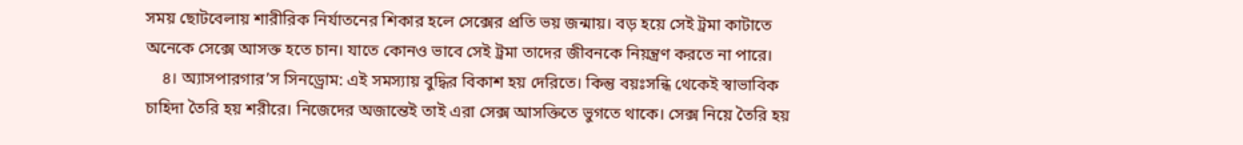সময় ছোটবেলায় শারীরিক নির্যাতনের শিকার হলে সেক্সের প্রতি ভয় জন্মায়। বড় হয়ে সেই ট্রমা কাটাতে অনেকে সেক্সে আসক্ত হতে চান। যাতে কোনও ভাবে সেই ট্রমা তাদের জীবনকে নিয়ন্ত্রণ করতে না পারে।
    ৪। অ্যাসপারগার’স সিনড্রোম: এই সমস্যায় বুদ্ধির বিকাশ হয় দেরিতে। কিন্তু বয়ঃসন্ধি থেকেই স্বাভাবিক চাহিদা তৈরি হয় শরীরে। নিজেদের অজান্তেই তাই এরা সেক্স আসক্তিতে ভুগতে থাকে। সেক্স নিয়ে তৈরি হয়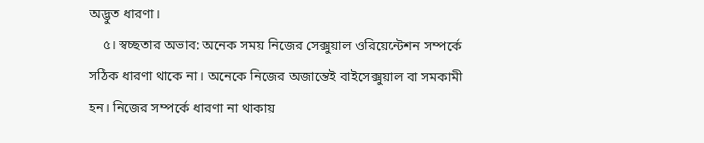অদ্ভুত ধারণা।
    ৫। স্বচ্ছতার অভাব: অনেক সময় নিজের সেক্সুয়াল ওরিয়েন্টেশন সম্পর্কে সঠিক ধারণা থাকে না। অনেকে নিজের অজান্তেই বাইসেক্সুয়াল বা সমকামী হন। নিজের সম্পর্কে ধারণা না থাকায়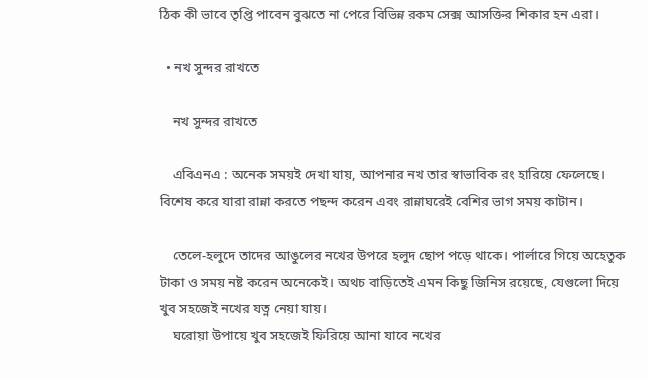ঠিক কী ভাবে তৃপ্তি পাবেন বুঝতে না পেরে বিভিন্ন রকম সেক্স আসক্তির শিকার হন এরা।

  • নখ সুন্দর রাখতে

    নখ সুন্দর রাখতে

    এবিএনএ : অনেক সময়ই দেখা যায়, আপনার নখ তার স্বাভাবিক রং হারিয়ে ফেলেছে। বিশেষ করে যারা রান্না করতে পছন্দ করেন এবং রান্নাঘরেই বেশির ভাগ সময় কাটান।

    তেলে-হলুদে তাদের আঙুলের নখের উপরে হলুদ ছোপ পড়ে থাকে। পার্লারে গিয়ে অহেতুক টাকা ও সময় নষ্ট করেন অনেকেই। অথচ বাড়িতেই এমন কিছু জিনিস রয়েছে, যেগুলো দিয়ে খুব সহজেই নখের যত্ন নেয়া যায়।
    ঘরোয়া উপায়ে খুব সহজেই ফিরিয়ে আনা যাবে নখের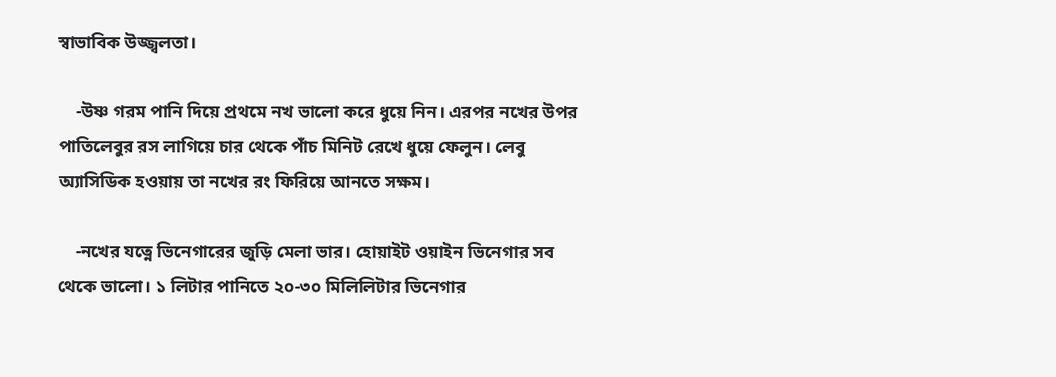স্বাভাবিক উজ্জ্বলতা।

    -উষ্ণ গরম পানি দিয়ে প্রথমে নখ ভালো করে ধুয়ে নিন। এরপর নখের উপর পাতিলেবুর রস লাগিয়ে চার থেকে পাঁচ মিনিট রেখে ধুয়ে ফেলুন। লেবু অ্যাসিডিক হওয়ায় তা নখের রং ফিরিয়ে আনতে সক্ষম।

    -নখের যত্নে ভিনেগারের জুড়ি মেলা ভার। হোয়াইট ওয়াইন ভিনেগার সব থেকে ভালো। ১ লিটার পানিতে ২০-৩০ মিলিলিটার ভিনেগার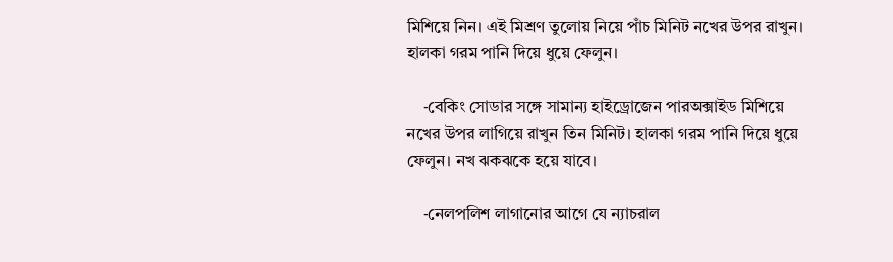মিশিয়ে নিন। এই মিশ্রণ তুলোয় নিয়ে পাঁচ মিনিট নখের উপর রাখুন। হালকা গরম পানি দিয়ে ধুয়ে ফেলুন।

    -বেকিং সোডার সঙ্গে সামান্য হাইড্রোজেন পারঅক্সাইড মিশিয়ে নখের উপর লাগিয়ে রাখুন তিন মিনিট। হালকা গরম পানি দিয়ে ধুয়ে ফেলুন। নখ ঝকঝকে হয়ে যাবে।

    -নেলপলিশ লাগানোর আগে যে ন্যাচরাল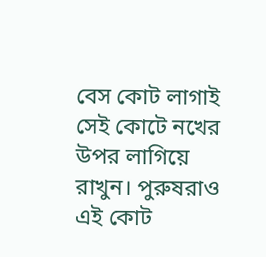বেস কোট লাগাই সেই কোটে নখের উপর লাগিয়ে রাখুন। পুরুষরাও এই কোট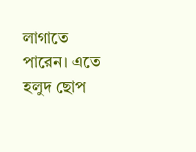লাগাতে পারেন। এতে হলুদ ছোপ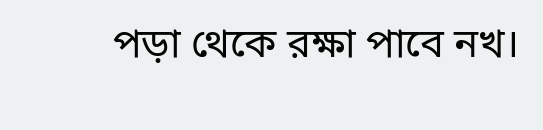পড়া থেকে রক্ষা পাবে নখ।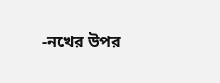-নখের উপর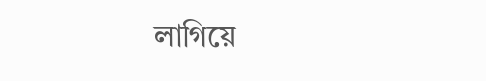লাগিয়ে